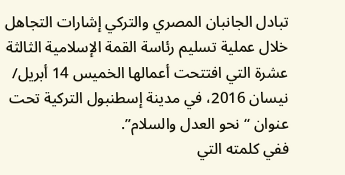تبادل الجانبان المصري والتركي إشارات التجاهل خلال عملية تسليم رئاسة القمة الإسلامية الثالثة عشرة التي افتتحت أعمالها الخميس 14 أبريل/ نيسان 2016، في مدينة إسطنبول التركية تحت عنوان “نحو العدل والسلام”.
ففي كلمته التي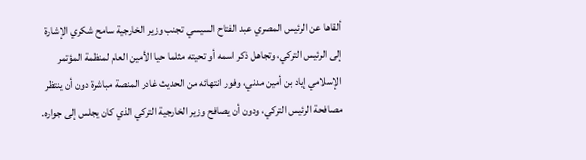ألقاها عن الرئيس المصري عبد الفتاح السيسي تجنب وزير الخارجية سامح شكري الإشارة إلى الرئيس التركي، وتجاهل ذكر اسمه أو تحيته مثلما حيا الأمين العام لمنظمة المؤتمر الإسلامي إياد بن أمين مدني، وفور انتهائه من الحديث غادر المنصة مباشرة دون أن ينتظر مصافحة الرئيس التركي، ودون أن يصافح وزير الخارجية التركي الذي كان يجلس إلى جواره.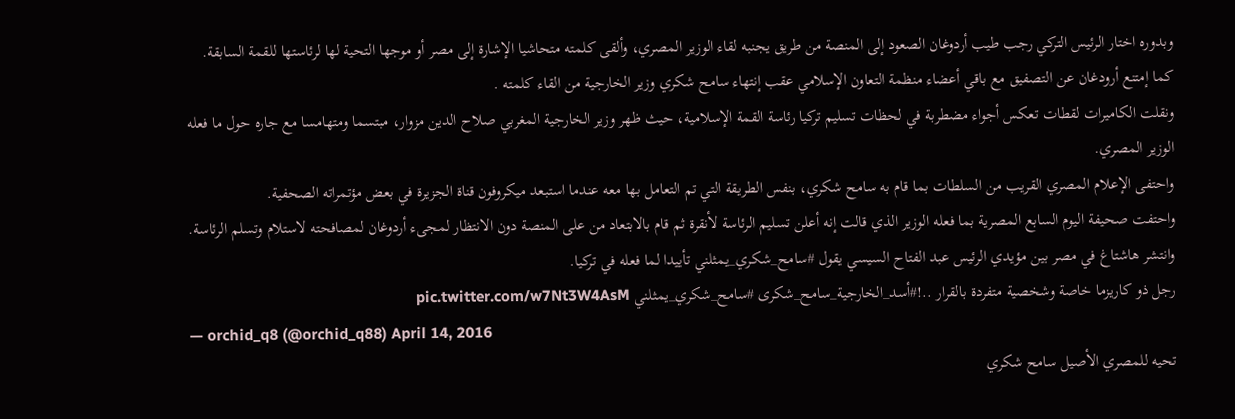وبدوره اختار الرئيس التركي رجب طيب أردوغان الصعود إلى المنصة من طريق يجنبه لقاء الوزير المصري، وألقى كلمته متحاشيا الإشارة إلى مصر أو موجها التحية لها لرئاستها للقمة السابقة.
كما إمتنع أرودغان عن التصفيق مع باقي أعضاء منظمة التعاون الإسلامي عقب إنتهاء سامح شكري وزير الخارجية من القاء كلمته .
ونقلت الكاميرات لقطات تعكس أجواء مضطربة في لحظات تسليم تركيا رئاسة القمة الإسلامية، حيث ظهر وزير الخارجية المغربي صلاح الدين مزوار، مبتسما ومتهامسا مع جاره حول ما فعله الوزير المصري.
واحتفى الإعلام المصري القريب من السلطات بما قام به سامح شكري، بنفس الطريقة التي تم التعامل بها معه عندما استبعد ميكروفون قناة الجزيرة في بعض مؤتمراته الصحفية.
واحتفت صحيفة اليوم السابع المصرية بما فعله الوزير الذي قالت إنه أعلن تسليم الرئاسة لأنقرة ثم قام بالابتعاد من على المنصة دون الانتظار لمجىء أردوغان لمصافحته لاستلام وتسلم الرئاسة.
وانتشر هاشتاغ في مصر بين مؤيدي الرئيس عبد الفتاح السيسي يقول #سامح_شكري_يمثلني تأييدا لما فعله في تركيا.
رجل ذو كاريزما خاصة وشخصية متفردة بالقرار ..!#أسد_الخارجية_سامح_شكرى #سامح_شكري_يمثلني pic.twitter.com/w7Nt3W4AsM
— orchid_q8 (@orchid_q88) April 14, 2016
تحيه للمصري الأصيل سامح شكري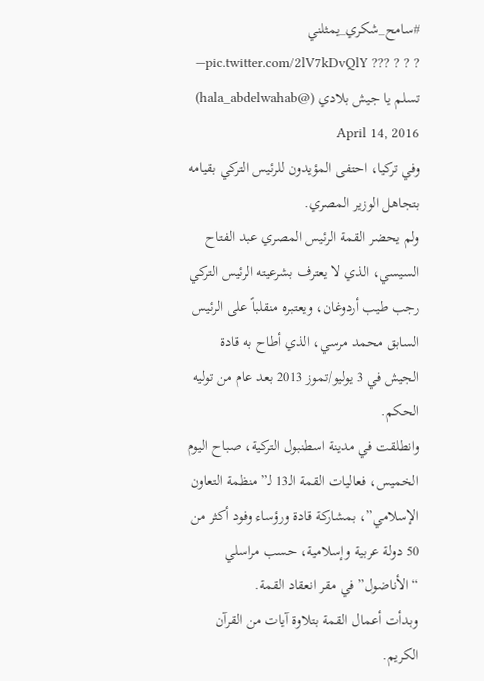#سامح_شكري_يمثلني
? ? ? ??? pic.twitter.com/2lV7kDvQlY— تسلم يا جيش بلادي (@hala_abdelwahab) April 14, 2016
وفي تركيا، احتفى المؤيدون للرئيس التركي بقيامه بتجاهل الوزير المصري.
ولم يحضر القمة الرئيس المصري عبد الفتاح السيسي، الذي لا يعترف بشرعيته الرئيس التركي رجب طيب أردوغان، ويعتبره منقلباً على الرئيس السابق محمد مرسي، الذي أطاح به قادة الجيش في 3 يوليو/تموز 2013 بعد عام من توليه الحكم.
وانطلقت في مدينة اسطنبول التركية، صباح اليوم الخميس، فعاليات القمة الـ13 لـ”منظمة التعاون الإسلامي”، بمشاركة قادة ورؤساء وفود أكثر من 50 دولة عربية وإسلامية، حسب مراسلي “الأناضول” في مقر انعقاد القمة.
وبدأت أعمال القمة بتلاوة آيات من القرآن الكريم.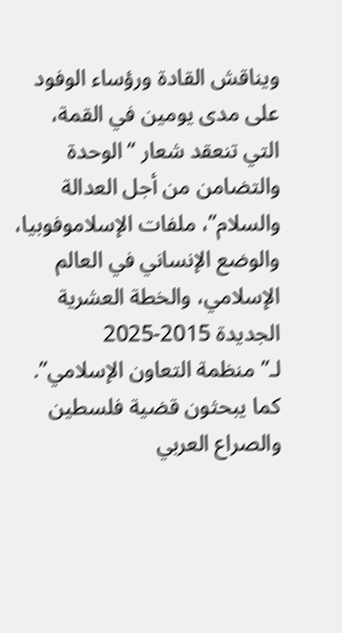ويناقش القادة ورؤساء الوفود على مدى يومين في القمة، التي تنعقد شعار “الوحدة والتضامن من أجل العدالة والسلام”، ملفات الإسلاموفوبيا، والوضع الإنساني في العالم الإسلامي، والخطة العشرية الجديدة 2015-2025 لـ”منظمة التعاون الإسلامي”.
كما يبحثون قضية فلسطين والصراع العربي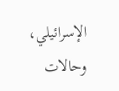الإسرائيلي، وحالات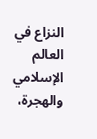النزاع في العالم الإسلامي والهجرة،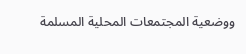ووضعية المجتمعات المحلية المسلمة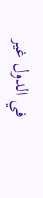في الدول غير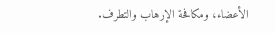الأعضاء، ومكافحة الإرهاب والتطرف.